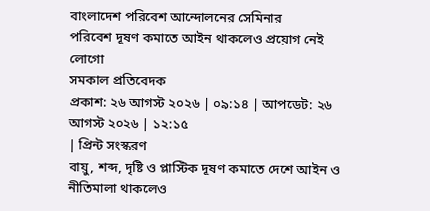বাংলাদেশ পরিবেশ আন্দোলনের সেমিনার
পরিবেশ দূষণ কমাতে আইন থাকলেও প্রয়োগ নেই
লোগো
সমকাল প্রতিবেদক
প্রকাশ: ২৬ আগস্ট ২০২৬ | ০৯:১৪ | আপডেট: ২৬ আগস্ট ২০২৬ | ১২:১৫
| প্রিন্ট সংস্করণ
বায়ু, শব্দ, দৃষ্টি ও প্লাস্টিক দূষণ কমাতে দেশে আইন ও নীতিমালা থাকলেও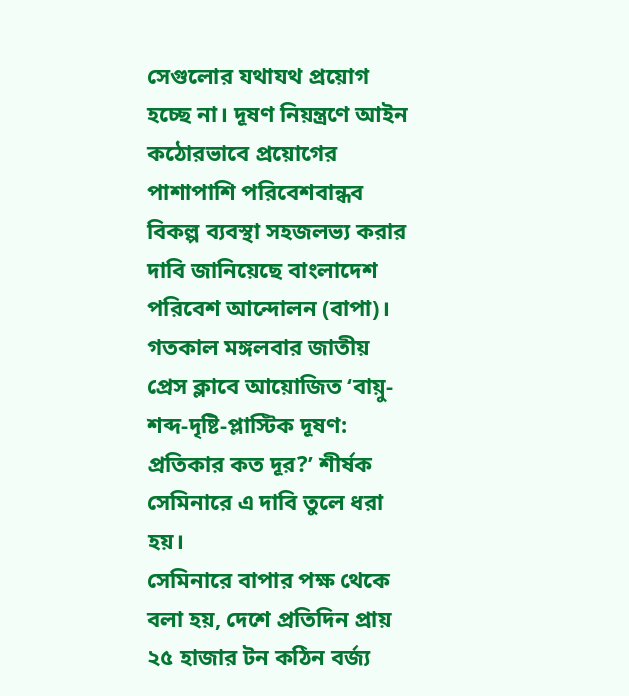সেগুলোর যথাযথ প্রয়োগ হচ্ছে না। দূষণ নিয়ন্ত্রণে আইন কঠোরভাবে প্রয়োগের পাশাপাশি পরিবেশবান্ধব বিকল্প ব্যবস্থা সহজলভ্য করার দাবি জানিয়েছে বাংলাদেশ পরিবেশ আন্দোলন (বাপা)।
গতকাল মঙ্গলবার জাতীয় প্রেস ক্লাবে আয়োজিত ‘বায়ু-শব্দ-দৃষ্টি-প্লাস্টিক দূষণ: প্রতিকার কত দূর?’ শীর্ষক সেমিনারে এ দাবি তুলে ধরা হয়।
সেমিনারে বাপার পক্ষ থেকে বলা হয়, দেশে প্রতিদিন প্রায় ২৫ হাজার টন কঠিন বর্জ্য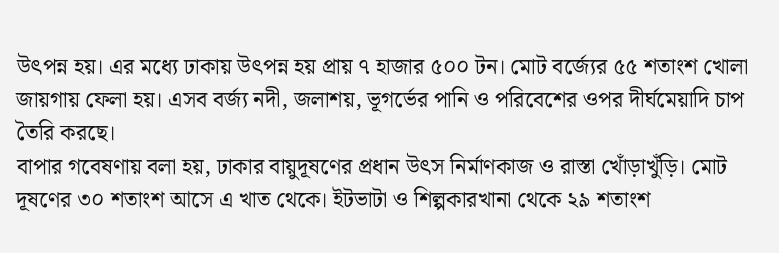উৎপন্ন হয়। এর মধ্যে ঢাকায় উৎপন্ন হয় প্রায় ৭ হাজার ৫০০ টন। মোট বর্জ্যের ৫৫ শতাংশ খোলা জায়গায় ফেলা হয়। এসব বর্জ্য নদী, জলাশয়, ভূগর্ভের পানি ও পরিবেশের ওপর দীর্ঘমেয়াদি চাপ তৈরি করছে।
বাপার গবেষণায় বলা হয়, ঢাকার বায়ুদূষণের প্রধান উৎস নির্মাণকাজ ও রাস্তা খোঁড়াখুঁড়ি। মোট দূষণের ৩০ শতাংশ আসে এ খাত থেকে। ইটভাটা ও শিল্পকারখানা থেকে ২৯ শতাংশ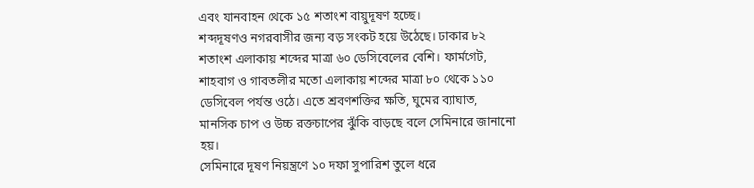এবং যানবাহন থেকে ১৫ শতাংশ বায়ুদূষণ হচ্ছে।
শব্দদূষণও নগরবাসীর জন্য বড় সংকট হয়ে উঠেছে। ঢাকার ৮২ শতাংশ এলাকায় শব্দের মাত্রা ৬০ ডেসিবেলের বেশি। ফার্মগেট, শাহবাগ ও গাবতলীর মতো এলাকায় শব্দের মাত্রা ৮০ থেকে ১১০ ডেসিবেল পর্যন্ত ওঠে। এতে শ্রবণশক্তির ক্ষতি, ঘুমের ব্যাঘাত, মানসিক চাপ ও উচ্চ রক্তচাপের ঝুঁকি বাড়ছে বলে সেমিনারে জানানো হয়।
সেমিনারে দূষণ নিয়ন্ত্রণে ১০ দফা সুপারিশ তুলে ধরে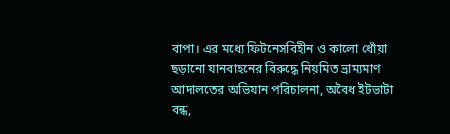বাপা। এর মধ্যে ফিটনেসবিহীন ও কালো ধোঁয়া ছড়ানো যানবাহনের বিরুদ্ধে নিয়মিত ভ্রাম্যমাণ আদালতের অভিযান পরিচালনা, অবৈধ ইটভাটা বন্ধ,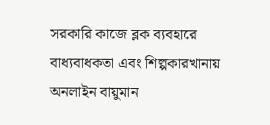সরকারি কাজে ব্লক ব্যবহারে বাধ্যবাধকতা এবং শিল্পকারখানায় অনলাইন বায়ুমান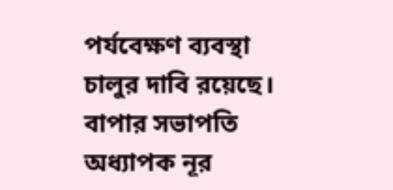পর্যবেক্ষণ ব্যবস্থা চালুর দাবি রয়েছে।
বাপার সভাপতি অধ্যাপক নূর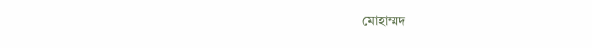মোহাম্মদ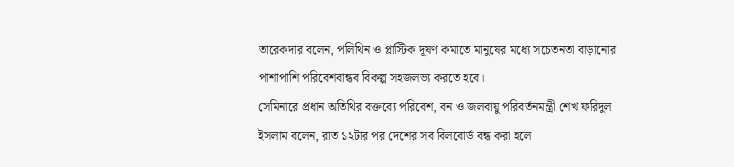তারেকদার বলেন, পলিথিন ও প্লাস্টিক দূষণ কমাতে মানুষের মধ্যে সচেতনতা বাড়ানোর পাশাপাশি পরিবেশবান্ধব বিকল্প সহজলভ্য করতে হবে।
সেমিনারে প্রধান অতিথির বক্তব্যে পরিবেশ, বন ও জলবায়ু পরিবর্তনমন্ত্রী শেখ ফরিদুল ইসলাম বলেন, রাত ১২টার পর দেশের সব বিলবোর্ড বন্ধ করা হলে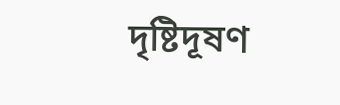দৃষ্টিদূষণ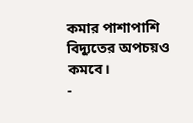কমার পাশাপাশি বিদ্যুতের অপচয়ও কমবে।
-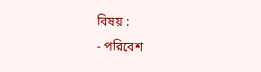বিষয় :
- পরিবেশ